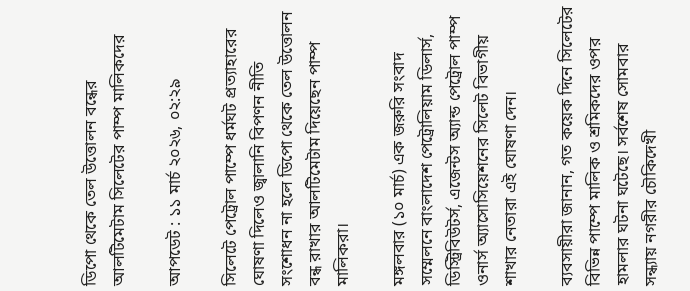ডিপো থেকে তেল উত্তোলন বন্ধের আলটিমেটাম সিলেটের পাম্প মালিকদের

আপডেট : ১১ মার্চ ২০২৬, ০২:২৯

সিলেটে পেট্রোল পাম্পে ধর্মঘট প্রত্যাহারের ঘোষণা দিলেও জ্বালানি বিপণন নীতি সংশোধন না হলে ডিপো থেকে তেল উত্তোলন বন্ধ রাখার আলটিমেটাম দিয়েছেন পাম্প মালিকরা।

মঙ্গলবার (১০ মার্চ) এক জরুরি সংবাদ সম্মেলনে বাংলাদেশ পেট্রোলিয়াম ডিলার্স, ডিস্ট্রিবিউটর্স, এজেন্টস অ্যান্ড পেট্রোল পাম্প ওনার্স অ্যাসোসিয়েশনের সিলেট বিভাগীয় শাখার নেতারা এই ঘোষণা দেন।

ব্যবসায়ীরা জানান, গত কয়েক দিনে সিলেটের বিভিন্ন পাম্পে মালিক ও শ্রমিকদের ওপর হামলার ঘটনা ঘটেছে। সর্বশেষ সোমবার সন্ধ্যায় নগরীর চৌকিদেখী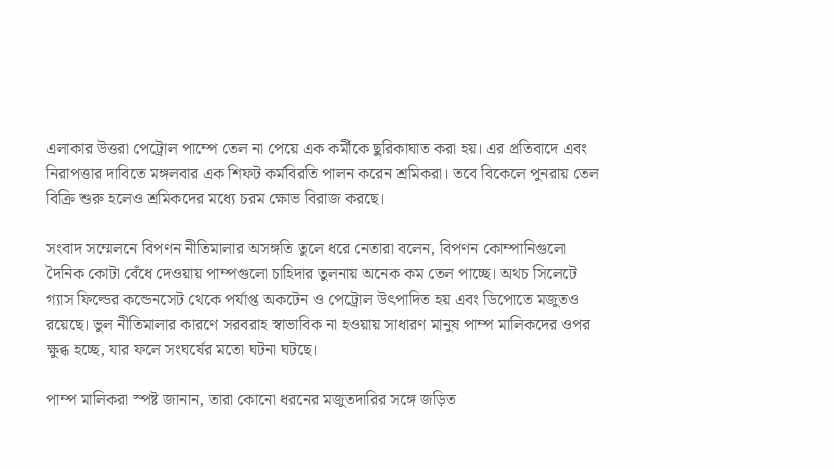এলাকার উত্তরা পেট্রোল পাম্পে তেল না পেয়ে এক কর্মীকে ছুরিকাঘাত করা হয়। এর প্রতিবাদে এবং নিরাপত্তার দাবিতে মঙ্গলবার এক শিফট কর্মবিরতি পালন করেন শ্রমিকরা। তবে বিকেলে পুনরায় তেল বিক্রি শুরু হলেও শ্রমিকদের মধ্যে চরম ক্ষোভ বিরাজ করছে।

সংবাদ সম্মেলনে বিপণন নীতিমালার অসঙ্গতি তুলে ধরে নেতারা বলেন, বিপণন কোম্পানিগুলো দৈনিক কোটা বেঁধে দেওয়ায় পাম্পগুলো চাহিদার তুলনায় অনেক কম তেল পাচ্ছে। অথচ সিলেটে গ্যাস ফিল্ডের কন্ডেনসেট থেকে পর্যাপ্ত অকটেন ও পেট্রোল উৎপাদিত হয় এবং ডিপোতে মজুতও রয়েছে। ভুল নীতিমালার কারণে সরবরাহ স্বাভাবিক না হওয়ায় সাধারণ মানুষ পাম্প মালিকদের ওপর ক্ষুব্ধ হচ্ছে, যার ফলে সংঘর্ষের মতো ঘটনা ঘটছে।

পাম্প মালিকরা স্পষ্ট জানান, তারা কোনো ধরনের মজুতদারির সঙ্গে জড়িত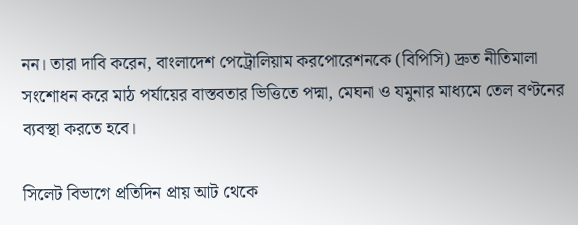নন। তারা দাবি করেন, বাংলাদেশ পেট্রোলিয়াম করপোরেশনকে (বিপিসি) দ্রুত নীতিমালা সংশোধন করে মাঠ পর্যায়ের বাস্তবতার ভিত্তিতে পদ্মা, মেঘনা ও যমুনার মাধ্যমে তেল বণ্টনের ব্যবস্থা করতে হবে।

সিলেট বিভাগে প্রতিদিন প্রায় আট থেকে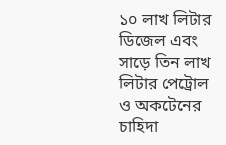১০ লাখ লিটার ডিজেল এবং সাড়ে তিন লাখ লিটার পেট্রোল ও অকটেনের চাহিদা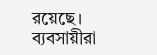রয়েছে। ব্যবসায়ীরা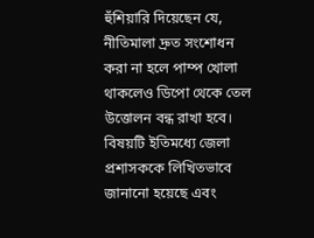হুঁশিয়ারি দিয়েছেন যে, নীতিমালা দ্রুত সংশোধন করা না হলে পাম্প খোলা থাকলেও ডিপো থেকে তেল উত্তোলন বন্ধ রাখা হবে। বিষয়টি ইতিমধ্যে জেলা প্রশাসককে লিখিতভাবে জানানো হয়েছে এবং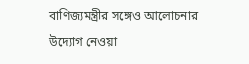বাণিজ্যমন্ত্রীর সঙ্গেও আলোচনার উদ্যোগ নেওয়া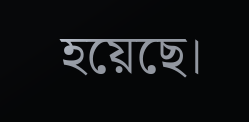হয়েছে।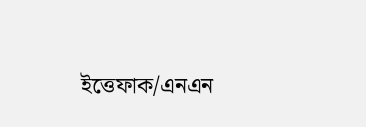ইত্তেফাক/এনএন